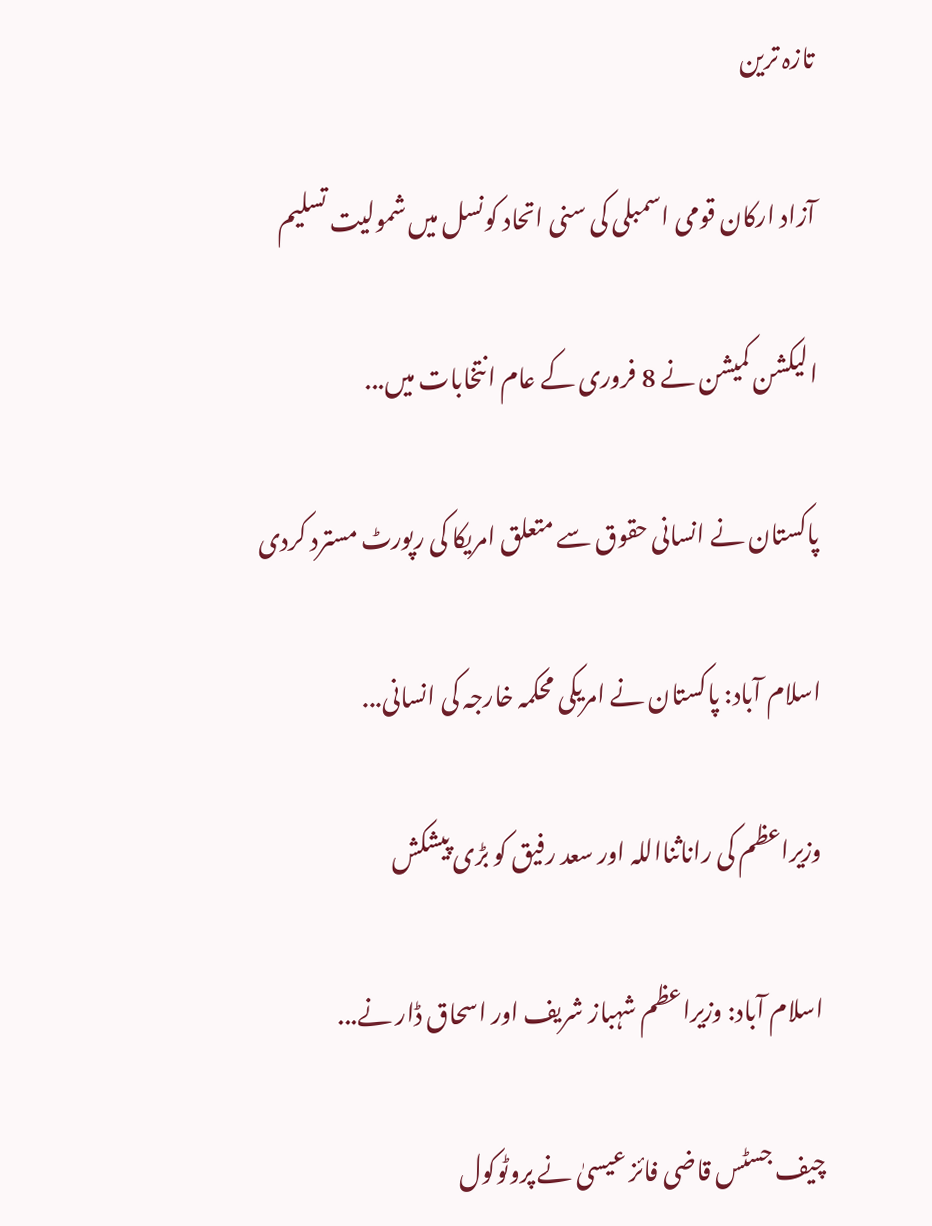تازہ ترین

آزاد ارکان قومی اسمبلی کی سنی اتحاد کونسل میں شمولیت تسلیم

الیکشن کمیشن نے 8 فروری کے عام انتخابات میں...

پاکستان نے انسانی حقوق سے متعلق امریکا کی رپورٹ مسترد کردی

اسلام آباد: پاکستان نے امریکی محکمہ خارجہ کی انسانی...

وزیراعظم کی راناثنااللہ اور سعد رفیق کو بڑی پیشکش

اسلام آباد: وزیراعظم شہباز شریف اور اسحاق ڈار نے...

چیف جسٹس قاضی فائز عیسیٰ نے پروٹوکول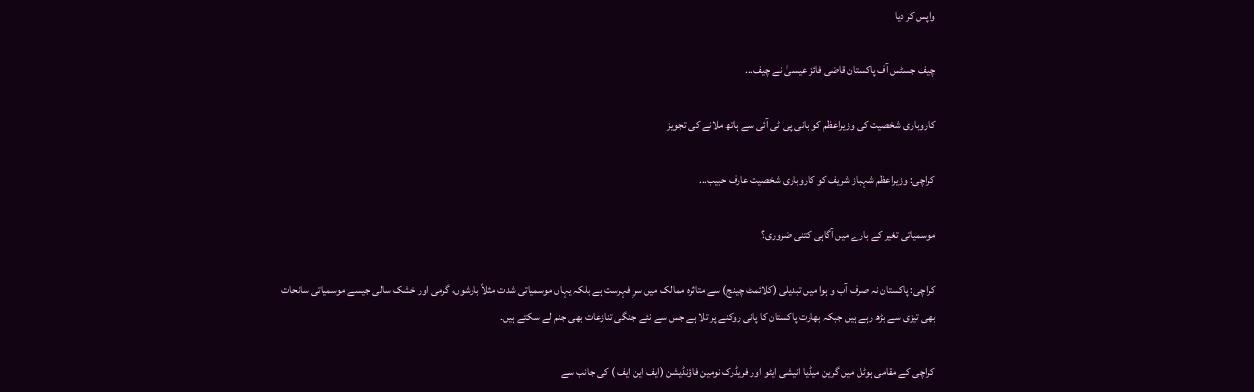واپس کر دیا

چیف جسٹس آف پاکستان قاضی فائز عیسیٰ نے چیف...

کاروباری شخصیت کی وزیراعظم کو بانی پی ٹی آئی سے ہاتھ ملانے کی تجویز

کراچی: وزیراعظم شہباز شریف کو کاروباری شخصیت عارف حبیب...

موسمیاتی تغیر کے بارے میں آگاہی کتنی ضروری؟

کراچی: پاکستان نہ صرف آب و ہوا میں تبدیلی (کلائمٹ چینج) سے متاثرہ ممالک میں سرِ فہرست ہے بلکہ یہاں موسمیاتی شدت مثلاً بارشوں، گرمی اور خشک سالی جیسے موسمیاتی سانحات بھی تیزی سے بڑھ رہے ہیں جبکہ بھارت پاکستان کا پانی روکنے پر تلا ہے جس سے نئے جنگی تنازعات بھی جنم لے سکتے ہیں۔

کراچی کے مقامی ہوٹل میں گرین میڈیا انیشی ایٹو اور فریڈرک نومین فاؤنڈیشن (ایف این ایف ) کی جانب سے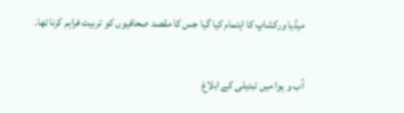میڈیا ورکشاپ کا اہتمام کیا گیا جس کا مقصد صحافیوں کو تربیت فراہم کرنا تھا۔

آب و ہوا میں تبدیلی کے ابلاغ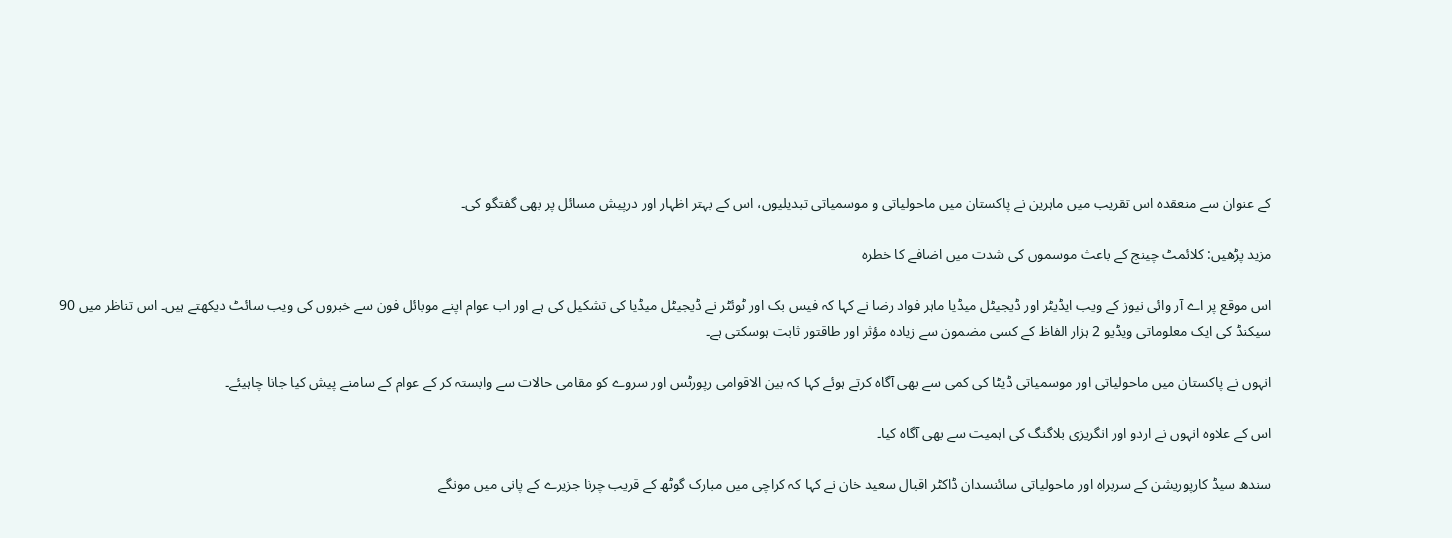کے عنوان سے منعقدہ اس تقریب میں ماہرین نے پاکستان میں ماحولیاتی و موسمیاتی تبدیلیوں، اس کے بہتر اظہار اور درپیش مسائل پر بھی گفتگو کی۔

مزید پڑھیں: کلائمٹ چینج کے باعث موسموں کی شدت میں اضافے کا خطرہ

اس موقع پر اے آر وائی نیوز کے ویب ایڈیٹر اور ڈیجیٹل میڈیا ماہر فواد رضا نے کہا کہ فیس بک اور ٹوئٹر نے ڈیجیٹل میڈیا کی تشکیل کی ہے اور اب عوام اپنے موبائل فون سے خبروں کی ویب سائٹ دیکھتے ہیں۔ اس تناظر میں 90 سیکنڈ کی ایک معلوماتی ویڈیو 2 ہزار الفاظ کے کسی مضمون سے زیادہ مؤثر اور طاقتور ثابت ہوسکتی ہے۔

انہوں نے پاکستان میں ماحولیاتی اور موسمیاتی ڈیٹا کی کمی سے بھی آگاہ کرتے ہوئے کہا کہ بین الاقوامی رپورٹس اور سروے کو مقامی حالات سے وابستہ کر کے عوام کے سامنے پیش کیا جانا چاہیئے۔

اس کے علاوہ انہوں نے اردو اور انگریزی بلاگنگ کی اہمیت سے بھی آگاہ کیا۔

سندھ سیڈ کارپوریشن کے سربراہ اور ماحولیاتی سائنسدان ڈاکٹر اقبال سعید خان نے کہا کہ کراچی میں مبارک گوٹھ کے قریب چرنا جزیرے کے پانی میں مونگے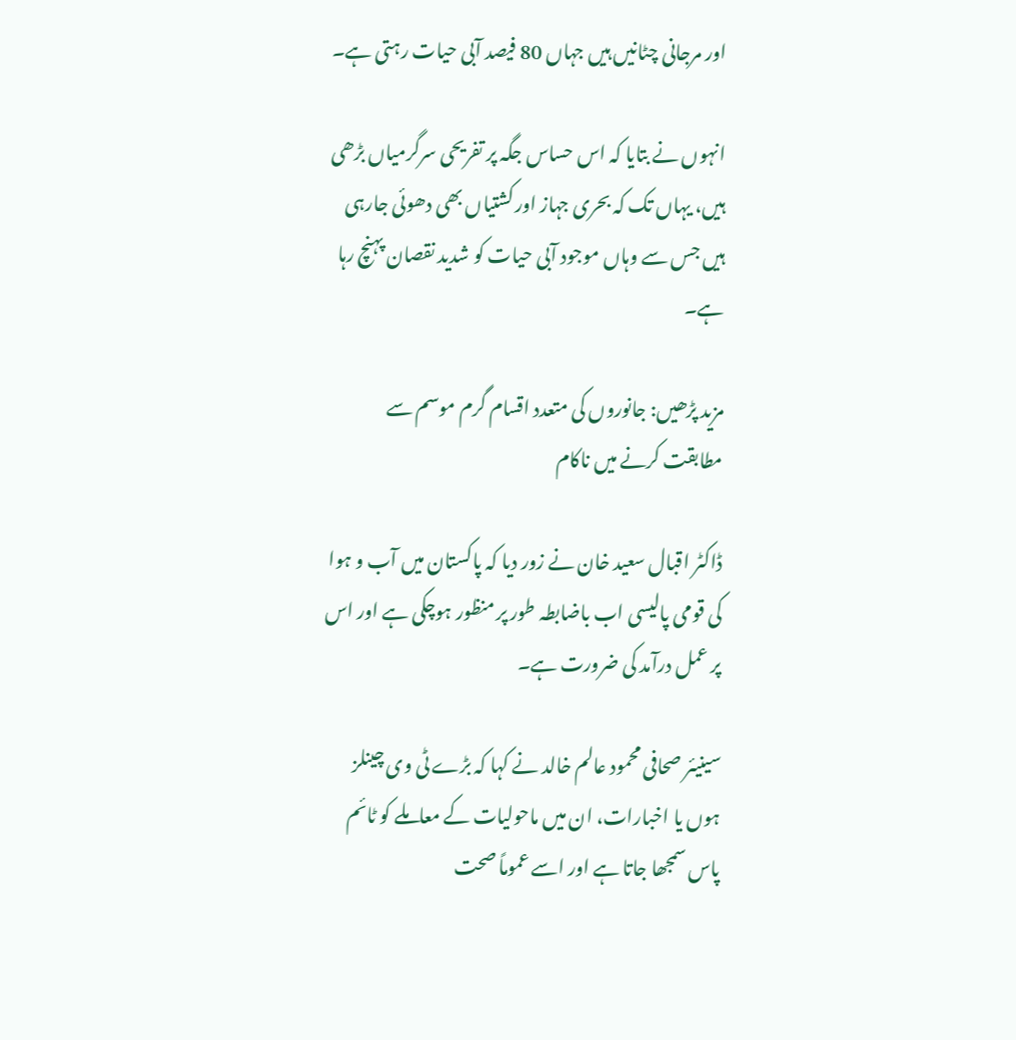اور مرجانی چٹانیں ہیں جہاں 80 فیصد آبی حیات رہتی ہے۔

انہوں نے بتایا کہ اس حساس جگہ پر تفریحی سرگرمیاں بڑھی ہیں، یہاں تک کہ بحری جہاز اور کشتیاں بھی دھوئی جارہی ہیں جس سے وہاں موجود آبی حیات کو شدید نقصان پہنچ رہا ہے۔

مزید پڑھیں: جانوروں کی متعدد اقسام گرم موسم سے مطابقت کرنے میں ناکام

ڈاکٹر اقبال سعید خان نے زور دیا کہ پاکستان میں آب و ہوا کی قومی پالیسی اب باضابطہ طور پر منظور ہوچکی ہے اور اس پر عمل درآمد کی ضرورت ہے۔

سینیئر صحافی محمود عالم خالد نے کہا کہ بڑے ٹی وی چینلز ہوں یا اخبارات، ان میں ماحولیات کے معاملے کو ٹائم پاس سمجھا جاتا ہے اور اسے عموماً صحت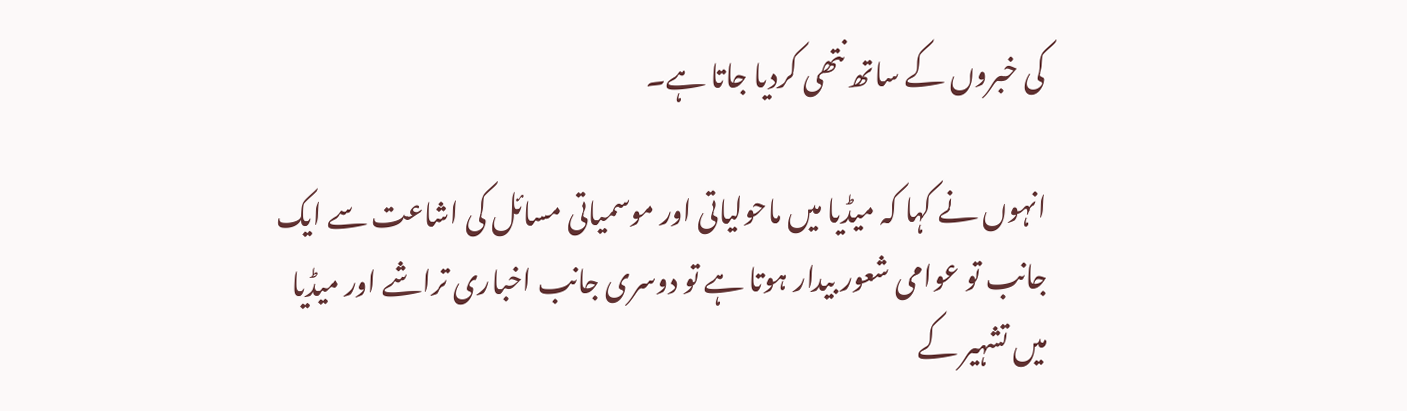کی خبروں کے ساتھ نتھی کردیا جاتا ہے۔

انہوں نے کہا کہ میڈیا میں ماحولیاتی اور موسمیاتی مسائل کی اشاعت سے ایک جانب تو عوامی شعور بیدار ہوتا ہے تو دوسری جانب اخباری تراشے اور میڈیا میں تشہیر کے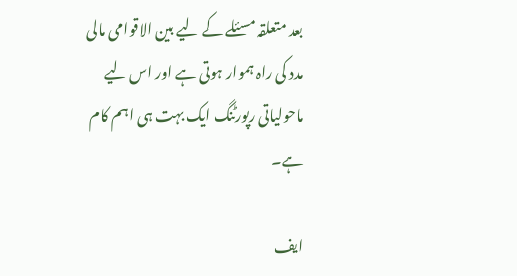بعد متعلقہ مسئلے کے لیے بین الاقوامی مالی مدد کی راہ ہموار ہوتی ہے اور اس لیے ماحولیاتی رپورٹنگ ایک بہت ہی اہم کام ہے۔

ایف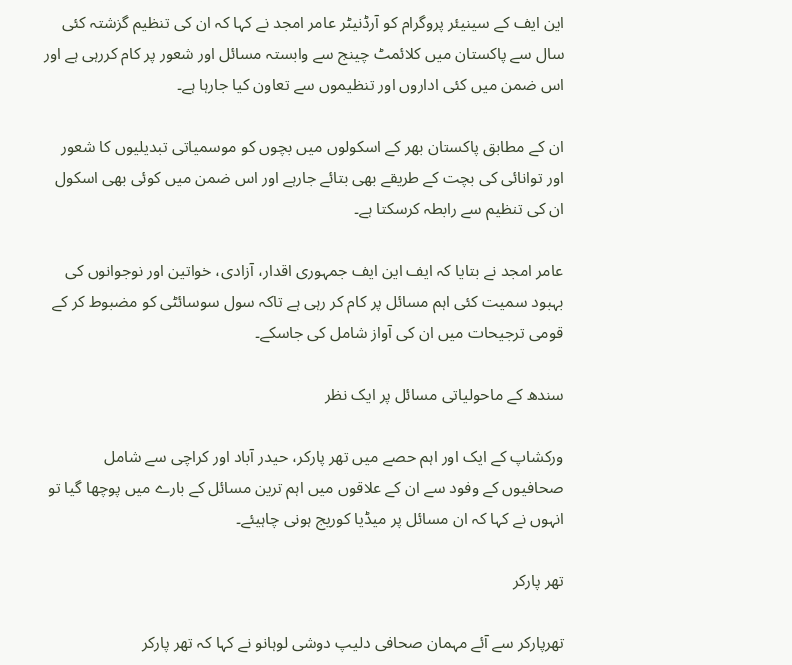این ایف کے سینیئر پروگرام کو آرڈنیٹر عامر امجد نے کہا کہ ان کی تنظیم گزشتہ کئی سال سے پاکستان میں کلائمٹ چینج سے وابستہ مسائل اور شعور پر کام کررہی ہے اور اس ضمن میں کئی اداروں اور تنظیموں سے تعاون کیا جارہا ہے۔

ان کے مطابق پاکستان بھر کے اسکولوں میں بچوں کو موسمیاتی تبدیلیوں کا شعور اور توانائی کی بچت کے طریقے بھی بتائے جارہے اور اس ضمن میں کوئی بھی اسکول ان کی تنظیم سے رابطہ کرسکتا ہے۔

عامر امجد نے بتایا کہ ایف این ایف جمہوری اقدار، آزادی، خواتین اور نوجوانوں کی بہبود سمیت کئی اہم مسائل پر کام کر رہی ہے تاکہ سول سوسائٹی کو مضبوط کر کے قومی ترجیحات میں ان کی آواز شامل کی جاسکے۔

سندھ کے ماحولیاتی مسائل پر ایک نظر

ورکشاپ کے ایک اور اہم حصے میں تھر پارکر، حیدر آباد اور کراچی سے شامل صحافیوں کے وفود سے ان کے علاقوں میں اہم ترین مسائل کے بارے میں پوچھا گیا تو انہوں نے کہا کہ ان مسائل پر میڈیا کوریج ہونی چاہیئے۔

تھر پارکر

تھرپارکر سے آئے مہمان صحافی دلیپ دوشی لوہانو نے کہا کہ تھر پارکر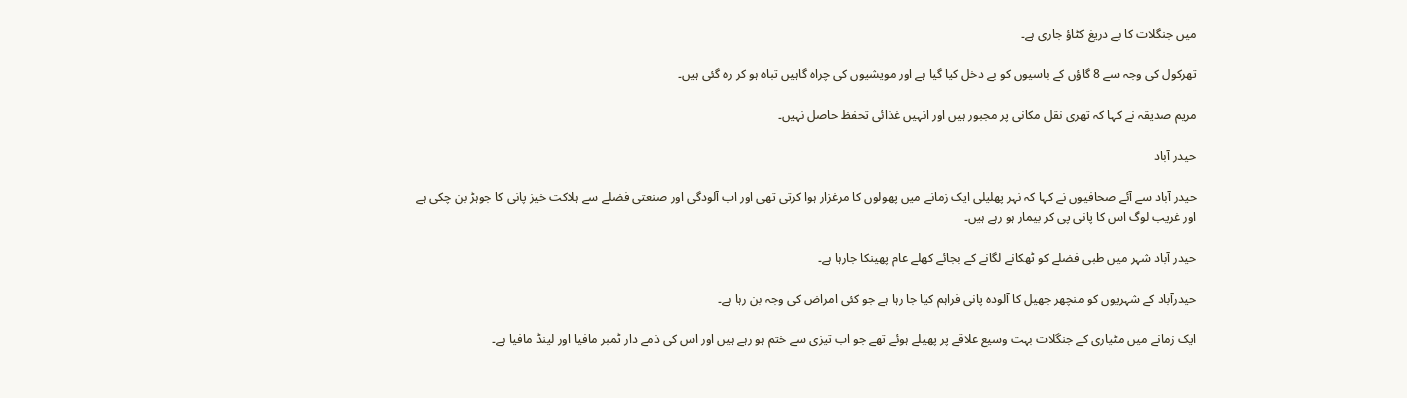میں جنگلات کا بے دریغ کٹاؤ جاری ہے۔

تھرکول کی وجہ سے 8 گاؤں کے باسیوں کو بے دخل کیا گیا ہے اور مویشیوں کی چراہ گاہیں تباہ ہو کر رہ گئی ہیں۔

مریم صدیقہ نے کہا کہ تھری نقل مکانی پر مجبور ہیں اور انہیں غذائی تحفظ حاصل نہیں۔

حیدر آباد

حیدر آباد سے آئے صحافیوں نے کہا کہ نہر پھلیلی ایک زمانے میں پھولوں کا مرغزار ہوا کرتی تھی اور اب آلودگی اور صنعتی فضلے سے ہلاکت خیز پانی کا جوہڑ بن چکی ہے اور غریب لوگ اس کا پانی پی کر بیمار ہو رہے ہیں۔

حیدر آباد شہر میں طبی فضلے کو ٹھکانے لگانے کے بجائے کھلے عام پھینکا جارہا ہے۔

حیدرآباد کے شہریوں کو منچھر جھیل کا آلودہ پانی فراہم کیا جا رہا ہے جو کئی امراض کی وجہ بن رہا ہے۔

ایک زمانے میں مٹیاری کے جنگلات بہت وسیع علاقے پر پھیلے ہوئے تھے جو اب تیزی سے ختم ہو رہے ہیں اور اس کی ذمے دار ٹمبر مافیا اور لینڈ مافیا ہے۔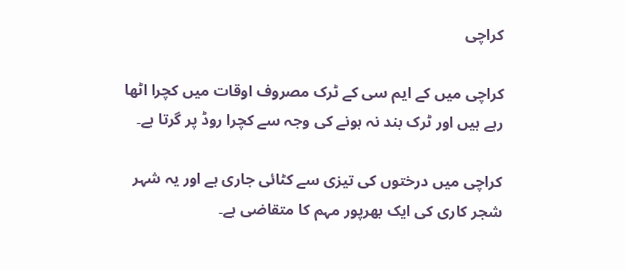کراچی

کراچی میں کے ایم سی کے ٹرک مصروف اوقات میں کچرا اٹھا رہے ہیں اور ٹرک بند نہ ہونے کی وجہ سے کچرا روڈ پر گرتا ہے۔

کراچی میں درختوں کی تیزی سے کٹائی جاری ہے اور یہ شہر شجر کاری کی ایک بھرپور مہم کا متقاضی ہے۔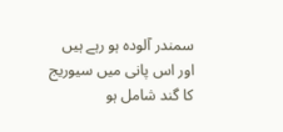سمندر آلودہ ہو رہے ہیں اور اس پانی میں سیوریج کا گند شامل ہو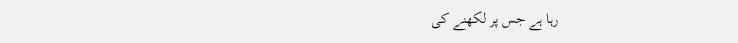رہا ہے جس پر لکھنے کی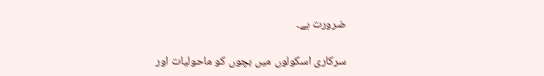ضرورت ہے۔

سرکاری اسکولوں میں بچوں کو ماحولیات اور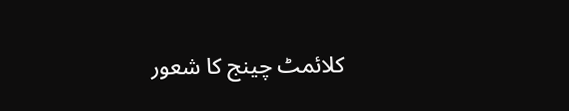کلائمٹ چینج کا شعور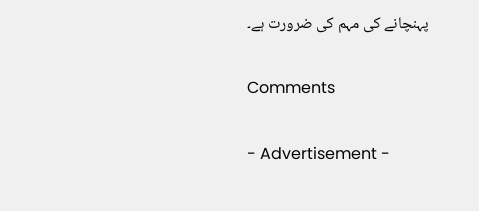پہنچانے کی مہم کی ضرورت ہے۔

Comments

- Advertisement -